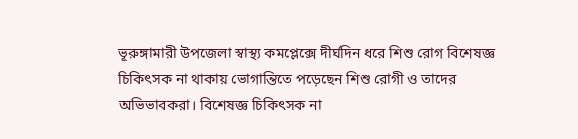ভূরুঙ্গামারী উপজেলা স্বাস্থ্য কমপ্লেক্সে দীর্ঘদিন ধরে শিশু রোগ বিশেষজ্ঞ চিকিৎসক না থাকায় ভোগান্তিতে পড়েছেন শিশু রোগী ও তাদের অভিভাবকরা। বিশেষজ্ঞ চিকিৎসক না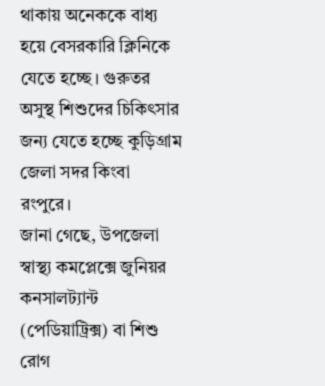থাকায় অনেককে বাধ্য হয়ে বেসরকারি ক্লিনিকে যেতে হচ্ছে। গুরুতর অসুস্থ শিশুদের চিকিৎসার জন্য যেতে হচ্ছে কুড়িগ্রাম জেলা সদর কিংবা রংপুরে।
জানা গেছে, উপজেলা স্বাস্থ্য কমপ্লেক্সে জুনিয়র কনসালট্যান্ট (পেডিয়াট্রিক্স) বা শিশু রোগ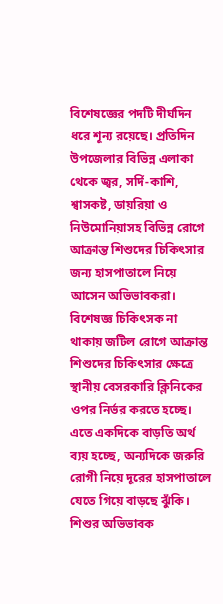বিশেষজ্ঞের পদটি দীর্ঘদিন ধরে শূন্য রয়েছে। প্রতিদিন উপজেলার বিভিন্ন এলাকা থেকে জ্বর, সর্দি-কাশি, শ্বাসকষ্ট, ডায়রিয়া ও নিউমোনিয়াসহ বিভিন্ন রোগে আক্রান্ত শিশুদের চিকিৎসার জন্য হাসপাতালে নিয়ে আসেন অভিভাবকরা।
বিশেষজ্ঞ চিকিৎসক না থাকায় জটিল রোগে আক্রান্ত শিশুদের চিকিৎসার ক্ষেত্রে স্থানীয় বেসরকারি ক্লিনিকের ওপর নির্ভর করতে হচ্ছে। এতে একদিকে বাড়তি অর্থ ব্যয় হচ্ছে, অন্যদিকে জরুরি রোগী নিয়ে দূরের হাসপাতালে যেতে গিয়ে বাড়ছে ঝুঁকি।
শিশুর অভিভাবক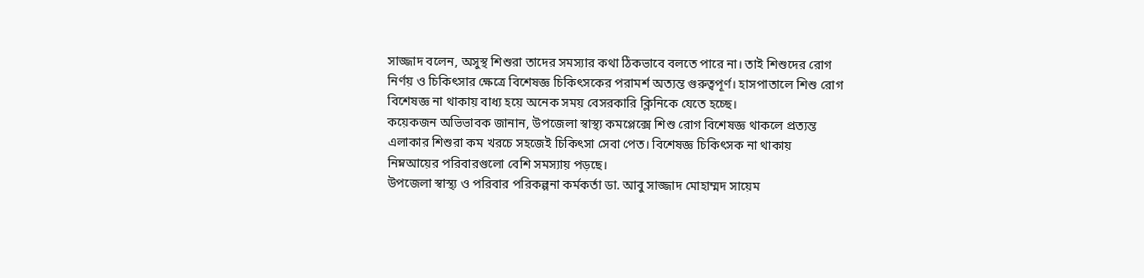সাজ্জাদ বলেন, অসুস্থ শিশুরা তাদের সমস্যার কথা ঠিকভাবে বলতে পারে না। তাই শিশুদের রোগ নির্ণয় ও চিকিৎসার ক্ষেত্রে বিশেষজ্ঞ চিকিৎসকের পরামর্শ অত্যন্ত গুরুত্বপূর্ণ। হাসপাতালে শিশু রোগ বিশেষজ্ঞ না থাকায় বাধ্য হয়ে অনেক সময় বেসরকারি ক্লিনিকে যেতে হচ্ছে।
কয়েকজন অভিভাবক জানান, উপজেলা স্বাস্থ্য কমপ্লেক্সে শিশু রোগ বিশেষজ্ঞ থাকলে প্রত্যন্ত এলাকার শিশুরা কম খরচে সহজেই চিকিৎসা সেবা পেত। বিশেষজ্ঞ চিকিৎসক না থাকায় নিম্নআয়ের পরিবারগুলো বেশি সমস্যায় পড়ছে।
উপজেলা স্বাস্থ্য ও পরিবার পরিকল্পনা কর্মকর্তা ডা. আবু সাজ্জাদ মোহাম্মদ সায়েম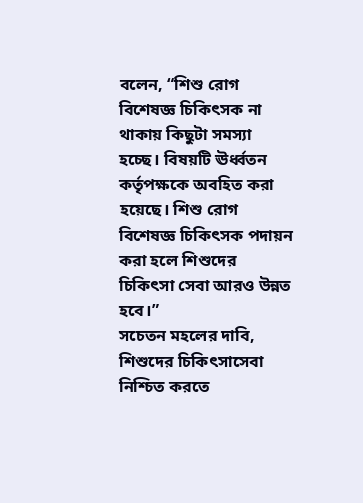বলেন, “শিশু রোগ বিশেষজ্ঞ চিকিৎসক না থাকায় কিছুটা সমস্যা হচ্ছে। বিষয়টি ঊর্ধ্বতন কর্তৃপক্ষকে অবহিত করা হয়েছে। শিশু রোগ বিশেষজ্ঞ চিকিৎসক পদায়ন করা হলে শিশুদের চিকিৎসা সেবা আরও উন্নত হবে।”
সচেতন মহলের দাবি, শিশুদের চিকিৎসাসেবা নিশ্চিত করতে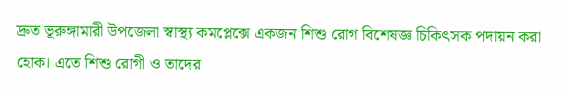দ্রুত ভূরুঙ্গামারী উপজেলা স্বাস্থ্য কমপ্লেক্সে একজন শিশু রোগ বিশেষজ্ঞ চিকিৎসক পদায়ন করা হোক। এতে শিশু রোগী ও তাদের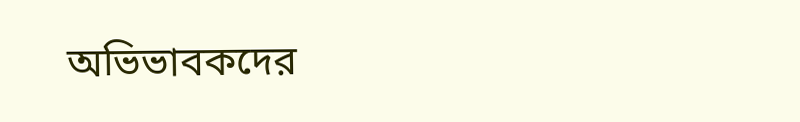অভিভাবকদের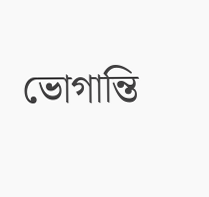ভোগান্তি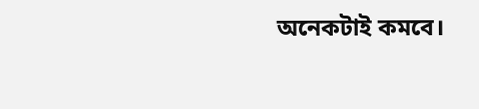অনেকটাই কমবে।